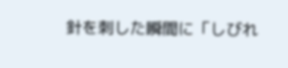針を刺した瞬間に「しびれ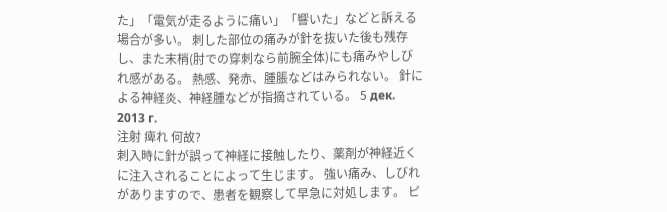た」「電気が走るように痛い」「響いた」などと訴える場合が多い。 刺した部位の痛みが針を抜いた後も残存し、また末梢(肘での穿刺なら前腕全体)にも痛みやしびれ感がある。 熱感、発赤、腫脹などはみられない。 針による神経炎、神経腫などが指摘されている。 5 дек. 2013 г.
注射 痺れ 何故?
刺入時に針が誤って神経に接触したり、薬剤が神経近くに注入されることによって生じます。 強い痛み、しびれがありますので、患者を観察して早急に対処します。 ピ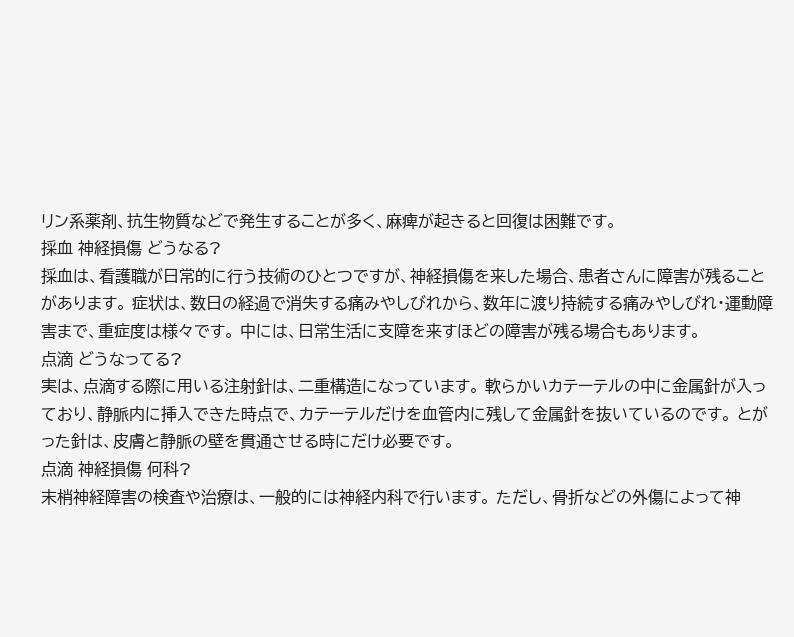リン系薬剤、抗生物質などで発生することが多く、麻痺が起きると回復は困難です。
採血 神経損傷 どうなる?
採血は、看護職が日常的に行う技術のひとつですが、神経損傷を来した場合、患者さんに障害が残ることがあります。 症状は、数日の経過で消失する痛みやしびれから、数年に渡り持続する痛みやしびれ・運動障害まで、重症度は様々です。 中には、日常生活に支障を来すほどの障害が残る場合もあります。
点滴 どうなってる?
実は、点滴する際に用いる注射針は、二重構造になっています。 軟らかいカテーテルの中に金属針が入っており、静脈内に挿入できた時点で、カテーテルだけを血管内に残して金属針を抜いているのです。 とがった針は、皮膚と静脈の壁を貫通させる時にだけ必要です。
点滴 神経損傷 何科?
末梢神経障害の検査や治療は、一般的には神経内科で行います。 ただし、骨折などの外傷によって神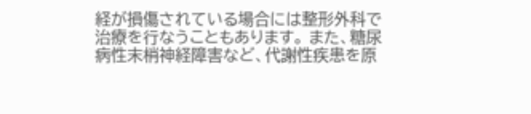経が損傷されている場合には整形外科で治療を行なうこともあります。 また、糖尿病性末梢神経障害など、代謝性疾患を原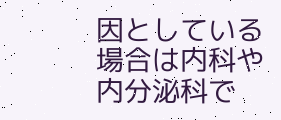因としている場合は内科や内分泌科で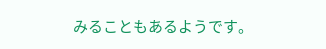みることもあるようです。